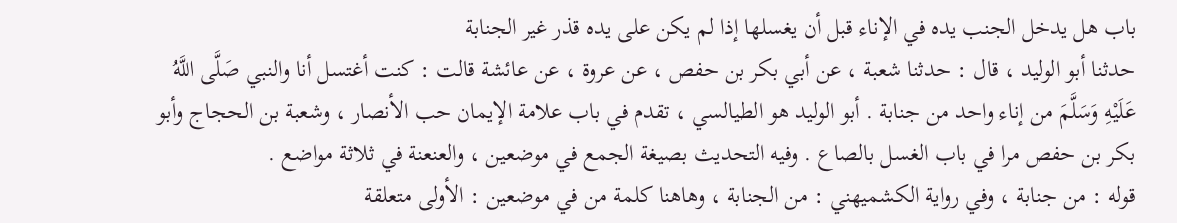باب هل يدخل الجنب يده في الإناء قبل أن يغسلها إذا لم يكن على يده قذر غير الجنابة
حدثنا أبو الوليد ، قال : حدثنا شعبة ، عن أبي بكر بن حفص ، عن عروة ، عن عائشة قالت : كنت أغتسل أنا والنبي صَلَّى اللَّهُ عَلَيْهِ وَسَلَّمَ من إناء واحد من جنابة . أبو الوليد هو الطيالسي ، تقدم في باب علامة الإيمان حب الأنصار ، وشعبة بن الحجاج وأبو بكر بن حفص مرا في باب الغسل بالصاع . وفيه التحديث بصيغة الجمع في موضعين ، والعنعنة في ثلاثة مواضع .
قوله : من جنابة ، وفي رواية الكشميهني : من الجنابة ، وهاهنا كلمة من في موضعين : الأولى متعلقة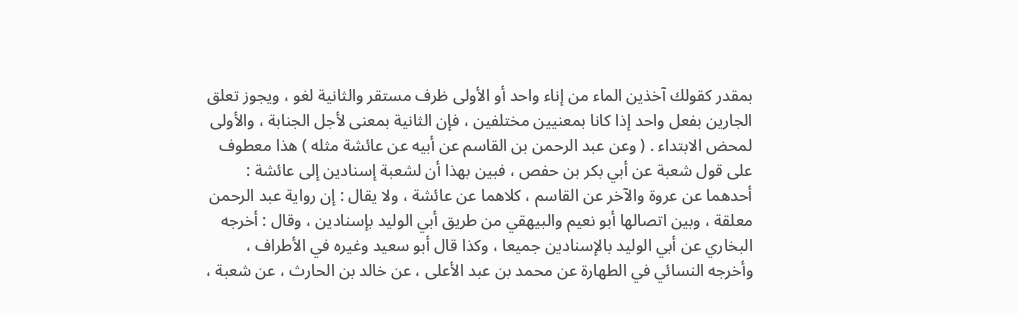بمقدر كقولك آخذين الماء من إناء واحد أو الأولى ظرف مستقر والثانية لغو ، ويجوز تعلق الجارين بفعل واحد إذا كانا بمعنيين مختلفين ، فإن الثانية بمعنى لأجل الجنابة ، والأولى لمحض الابتداء . ( وعن عبد الرحمن بن القاسم عن أبيه عن عائشة مثله ) هذا معطوف على قول شعبة عن أبي بكر بن حفص ، فبين بهذا أن لشعبة إسنادين إلى عائشة : أحدهما عن عروة والآخر عن القاسم ، كلاهما عن عائشة ، ولا يقال : إن رواية عبد الرحمن معلقة ، وبين اتصالها أبو نعيم والبيهقي من طريق أبي الوليد بإسنادين ، وقال : أخرجه البخاري عن أبي الوليد بالإسنادين جميعا ، وكذا قال أبو سعيد وغيره في الأطراف ، وأخرجه النسائي في الطهارة عن محمد بن عبد الأعلى ، عن خالد بن الحارث ، عن شعبة ،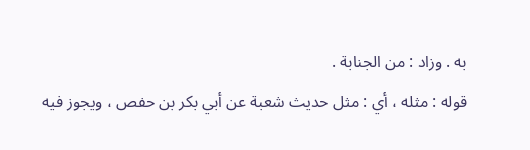به . وزاد : من الجنابة .
قوله : مثله ، أي : مثل حديث شعبة عن أبي بكر بن حفص ، ويجوز فيه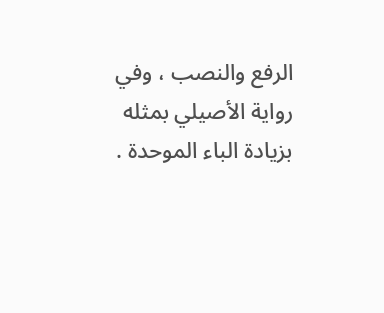الرفع والنصب ، وفي رواية الأصيلي بمثله بزيادة الباء الموحدة .